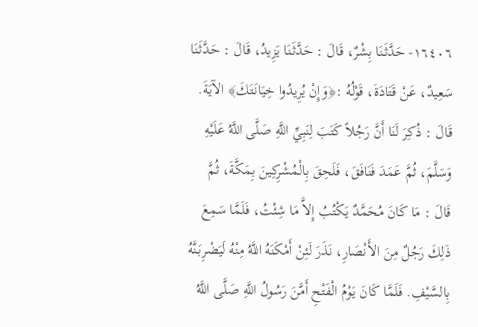١٦٤٠٦- حَدَّثَنَا بِشْرٌ، قَالَ : حَدَّثَنَا يَزِيدُ، قَالَ : حَدَّثَنَا سَعِيدٌ، عَنْ قَتَادَةَ، قَوْلُهُ :﴿وَإِنْ يُرِيدُوا خِيَانَتَكَ﴾ الآيَةَ. قَالَ : ذُكِرَ لَنَا أَنَّ رَجُلاً كَتَبَ لِنَبِيِّ اللَّهِ صَلَّى اللَّهُ عَلَيْهِ وَسَلَّمَ، ثُمَّ عَمَدَ فَنَافَقَ، فَلَحِقَ بِالْمُشْرِكِينَ بِمَكَّةَ، ثُمَّ قَالَ : مَا كَانَ مُحَمَّدٌ يَكْتُبُ إِلاَّ مَا شِئْتُ، فَلَمَّا سَمِعَ ذَلِكَ رَجُلٌ مِنَ الأَنْصَارِ، نَذَرَ لَئِنْ أَمْكَنَهُ اللَّهُ مِنْهُ لَيَضْرِبَنَّهُ بِالسَّيْفِ. فَلَمَّا كَانَ يَوْمُ الْفَتْحِ أَمَّنَ رَسُولُ اللَّهِ صَلَّى اللَّهُ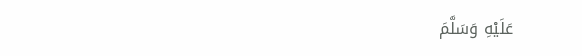عَلَيْهِ وَسَلَّمَ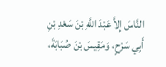النَّاسَ إِلاَّ عَبْدَ اللَّهِ بْنَ سَعْدِ بْنِ أَبِي سَرْحٍ، وَمَقِيسَ بْنَ صُبَابَةَ،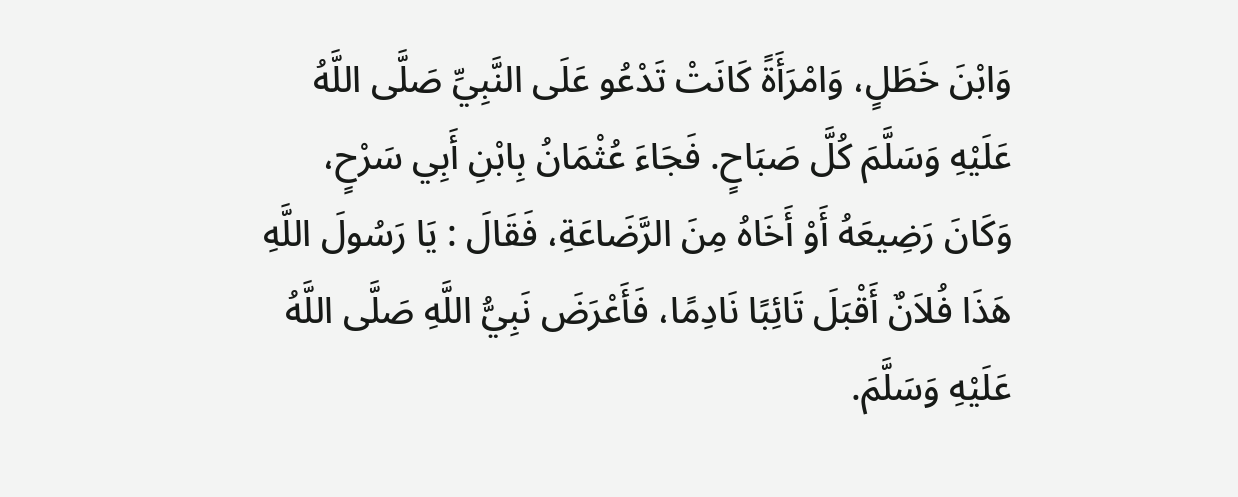وَابْنَ خَطَلٍ، وَامْرَأَةً كَانَتْ تَدْعُو عَلَى النَّبِيِّ صَلَّى اللَّهُ عَلَيْهِ وَسَلَّمَ كُلَّ صَبَاحٍ. فَجَاءَ عُثْمَانُ بِابْنِ أَبِي سَرْحٍ، وَكَانَ رَضِيعَهُ أَوْ أَخَاهُ مِنَ الرَّضَاعَةِ، فَقَالَ : يَا رَسُولَ اللَّهِ هَذَا فُلاَنٌ أَقْبَلَ تَائِبًا نَادِمًا، فَأَعْرَضَ نَبِيُّ اللَّهِ صَلَّى اللَّهُ عَلَيْهِ وَسَلَّمَ.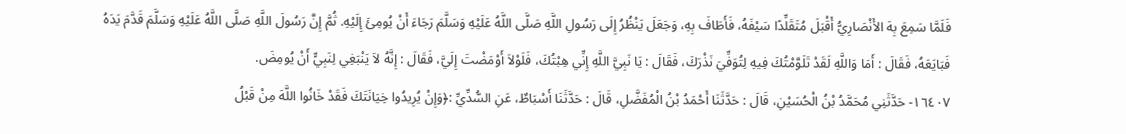فَلَمَّا سَمِعَ بِهَ الأَنْصَارِيُّ أَقْبَلَ مُتَقَلِّدًا سَيْفَهُ، فَأَطَافَ بِهِ، وَجَعَلَ يَنْظُرُ إِلَى رَسُولِ اللَّهِ صَلَّى اللَّهُ عَلَيْهِ وَسَلَّمَ رَجَاءَ أَنْ يُومِئَ إِلَيْهِ. ثُمَّ إِنَّ رَسُولَ اللَّهِ صَلَّى اللَّهُ عَلَيْهِ وَسَلَّمَ قَدَّمَ يَدَهُ فَبَايَعَهُ، فَقَالَ : أَمَا وَاللَّهِ لَقَدْ تَلَوَّمْتُكَ فِيهِ لِتُوَفِّيَ نَذْرَكَ، فَقَالَ : يَا نَبِيَّ اللَّهِ إِنِّي هِبْتُكَ، فَلَوْلاَ أَوْمَضْتَ إِلَيَّ، فَقَالَ : إِنَّهُ لاَ يَنْبَغِي لِنَبِيٍّ أَنْ يُومِضَ.
١٦٤٠٧- حَدَّثَنِي مُحَمَّدُ بْنُ الْحُسَيْنِ، قَالَ : حَدَّثَنَا أَحْمَدُ بْنُ الْمُفَضَّلِ، قَالَ : حَدَّثَنَا أَسْبَاطٌ، عَنِ السُّدِّيِّ :﴿وَإِنْ يُرِيدُوا خِيَانَتَكَ فَقَدْ خَانُوا اللَّهَ مِنْ قَبْلُ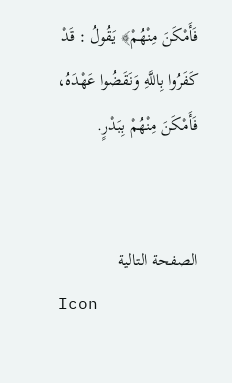فَأَمْكَنَ مِنْهُمْ﴾ يَقُولُ : قَدْ كَفَرُوا بِاللَّهِ وَنَقَضُوا عَهْدَهُ، فَأَمْكَنَ مِنْهُمْ بِبَدْرٍ.


الصفحة التالية
Icon